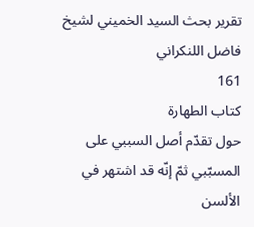تقرير بحث السيد الخميني لشيخ فاضل اللنكراني
161
كتاب الطهارة
حول تقدّم أصل السببي على المسبّبي ثمّ إنّه قد اشتهر في الألسن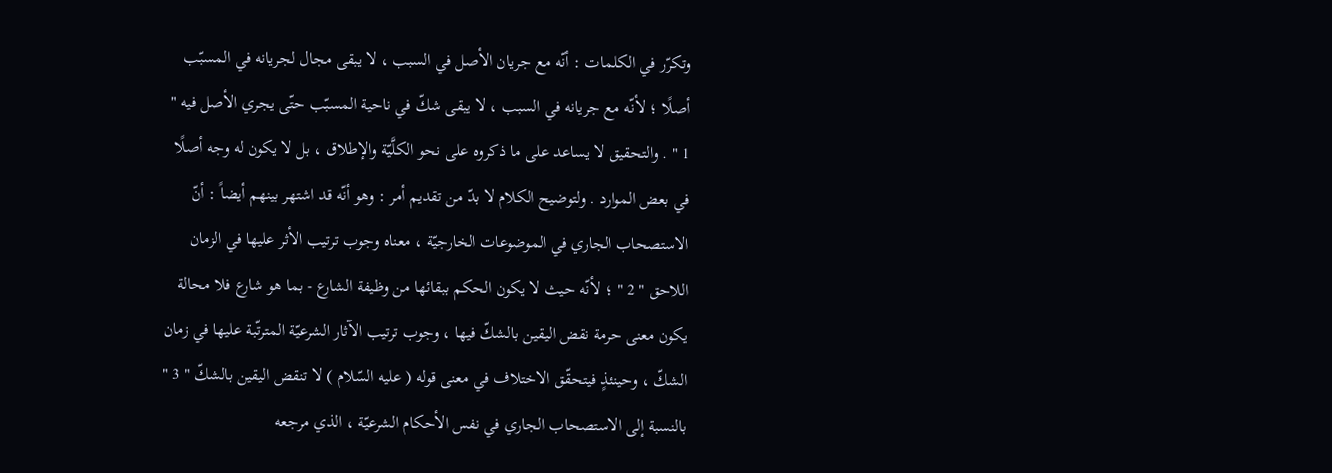وتكرّر في الكلمات : أنّه مع جريان الأصل في السبب ، لا يبقى مجال لجريانه في المسبّب أصلًا ؛ لأنّه مع جريانه في السبب ، لا يبقى شكّ في ناحية المسبّب حتّى يجري الأصل فيه " 1 " . والتحقيق لا يساعد على ما ذكروه على نحو الكلَّيّة والإطلاق ، بل لا يكون له وجه أصلًا في بعض الموارد . ولتوضيح الكلام لا بدّ من تقديم أمر : وهو أنّه قد اشتهر بينهم أيضاً : أنّ الاستصحاب الجاري في الموضوعات الخارجيّة ، معناه وجوب ترتيب الأثر عليها في الزمان اللاحق " 2 " ؛ لأنّه حيث لا يكون الحكم ببقائها من وظيفة الشارع - بما هو شارع فلا محالة يكون معنى حرمة نقض اليقين بالشكّ فيها ، وجوب ترتيب الآثار الشرعيّة المترتّبة عليها في زمان الشكّ ، وحينئذٍ فيتحقّق الاختلاف في معنى قوله ( عليه السّلام ) لا تنقض اليقين بالشكّ " 3 " بالنسبة إلى الاستصحاب الجاري في نفس الأحكام الشرعيّة ، الذي مرجعه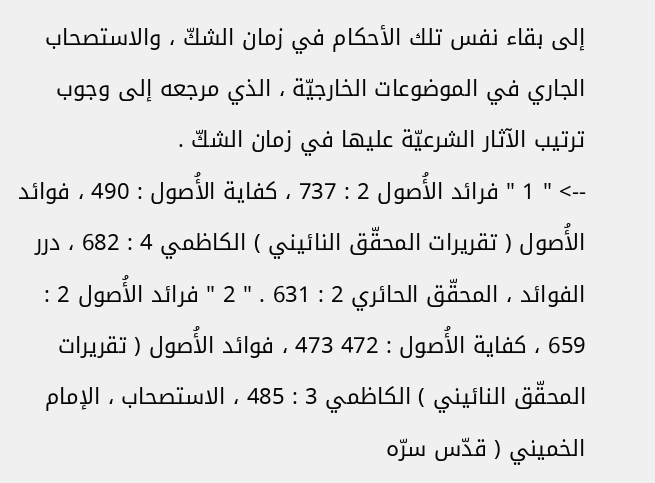إلى بقاء نفس تلك الأحكام في زمان الشكّ ، والاستصحاب الجاري في الموضوعات الخارجيّة ، الذي مرجعه إلى وجوب ترتيب الآثار الشرعيّة عليها في زمان الشكّ .
--> " 1 " فرائد الأُصول 2 : 737 ، كفاية الأُصول : 490 ، فوائد الأُصول ( تقريرات المحقّق النائيني ) الكاظمي 4 : 682 ، درر الفوائد ، المحقّق الحائري 2 : 631 . " 2 " فرائد الأُصول 2 : 659 ، كفاية الأُصول : 472 473 ، فوائد الأُصول ( تقريرات المحقّق النائيني ) الكاظمي 3 : 485 ، الاستصحاب ، الإمام الخميني ( قدّس سرّه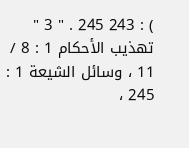) : 243 245 . " 3 " تهذيب الأحكام 1 : 8 / 11 ، وسائل الشيعة 1 : 245 ،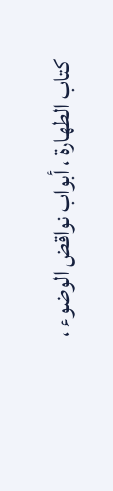كتاب الطهارة ، أبواب نواقض الوضوء ،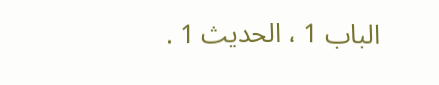الباب 1 ، الحديث 1 .